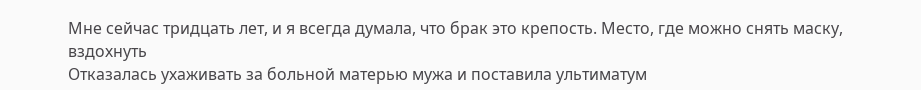Мне сейчас тридцать лет, и я всегда думала, что брак это крепость. Место, где можно снять маску, вздохнуть
Отказалась ухаживать за больной матерью мужа и поставила ультиматум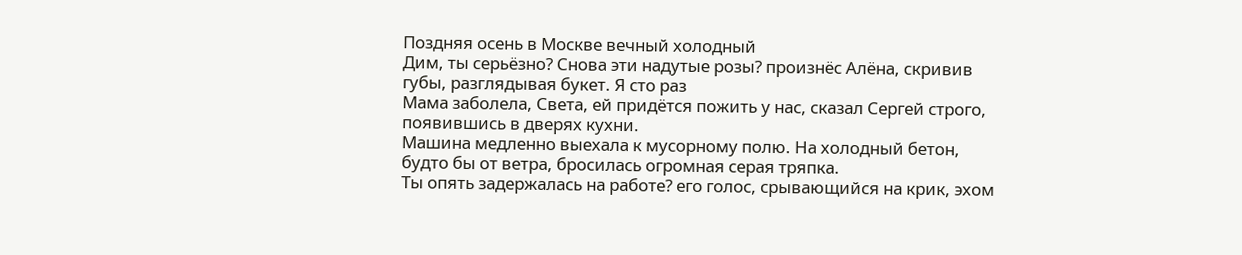Поздняя осень в Москве вечный холодный
Дим, ты серьёзно? Снова эти надутые розы? произнёс Алёна, скривив губы, разглядывая букет. Я сто раз
Мама заболела, Света, ей придётся пожить у нас, сказал Сергей строго, появившись в дверях кухни.
Машина медленно выехала к мусорному полю. На холодный бетон, будто бы от ветра, бросилась огромная серая тряпка.
Ты опять задержалась на работе? его голос, срывающийся на крик, эхом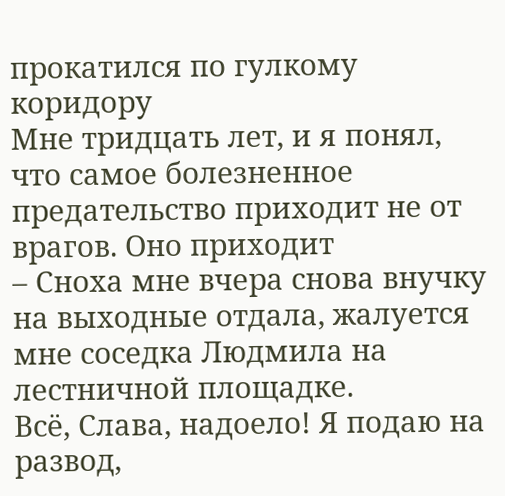прокатился по гулкому коридору
Мне тридцать лет, и я понял, что самое болезненное предательство приходит не от врагов. Оно приходит
– Сноха мне вчера снова внучку на выходные отдала, жалуется мне соседка Людмила на лестничной площадке.
Всё, Слава, надоело! Я подаю на развод,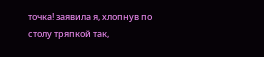точка! заявила я, хлопнув по столу тряпкой так,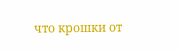что крошки от